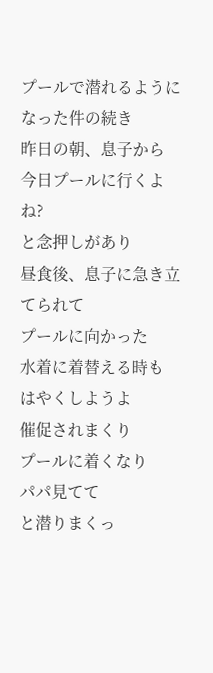プールで潜れるようになった件の続き
昨日の朝、息子から
今日プールに行くよね?
と念押しがあり
昼食後、息子に急き立てられて
プールに向かった
水着に着替える時も
はやくしようよ
催促されまくり
プールに着くなり
パパ見てて
と潜りまくっ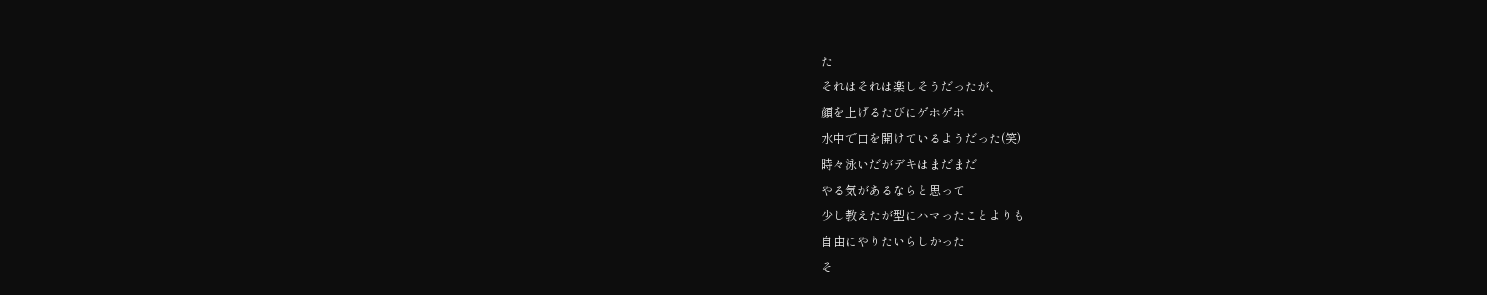た
それはそれは楽しそうだったが、
顔を上げるたびにゲホゲホ
水中で口を開けているようだった(笑)
時々泳いだがデキはまだまだ
やる気があるならと思って
少し教えたが型にハマったことよりも
自由にやりたいらしかった
そ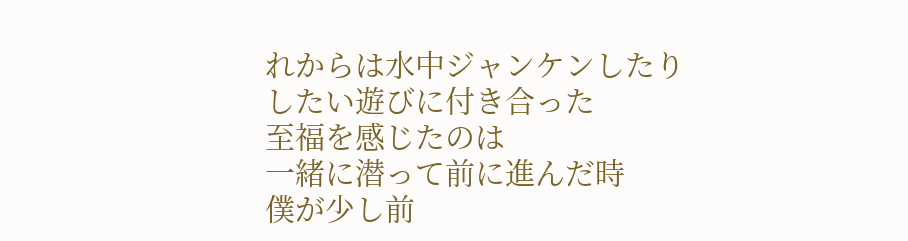れからは水中ジャンケンしたり
したい遊びに付き合った
至福を感じたのは
一緒に潜って前に進んだ時
僕が少し前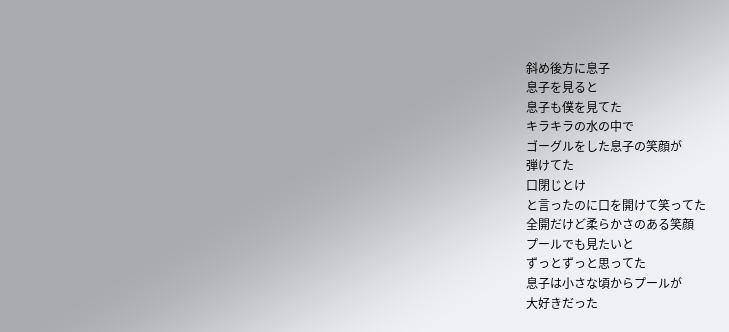斜め後方に息子
息子を見ると
息子も僕を見てた
キラキラの水の中で
ゴーグルをした息子の笑顔が
弾けてた
口閉じとけ
と言ったのに口を開けて笑ってた
全開だけど柔らかさのある笑顔
プールでも見たいと
ずっとずっと思ってた
息子は小さな頃からプールが
大好きだった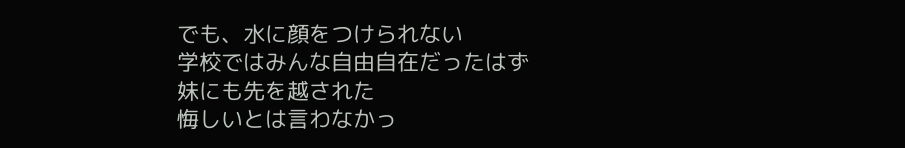でも、水に顔をつけられない
学校ではみんな自由自在だったはず
妹にも先を越された
悔しいとは言わなかっ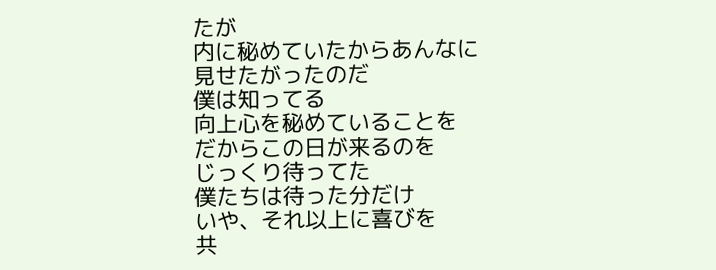たが
内に秘めていたからあんなに
見せたがったのだ
僕は知ってる
向上心を秘めていることを
だからこの日が来るのを
じっくり待ってた
僕たちは待った分だけ
いや、それ以上に喜びを
共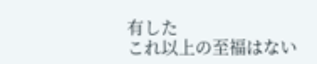有した
これ以上の至福はない